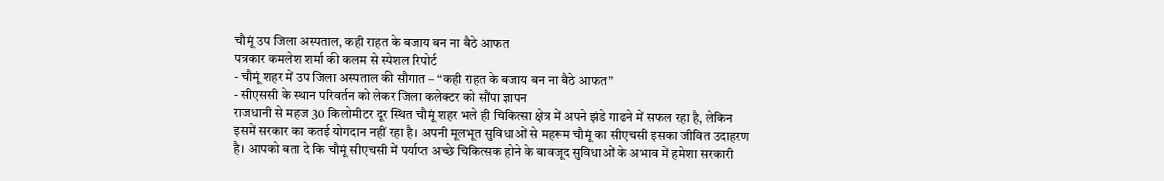चौमूं उप जिला अस्पताल, कही राहत के बजाय बन ना बैठे आफत
पत्रकार कमलेश शर्मा की कलम से स्पेशल रिपोर्ट
- चौमूं शहर में उप जिला अस्पताल की सौगात – “कही राहत के बजाय बन ना बैठे आफत”
- सीएससी के स्थान परिवर्तन को लेकर जिला कलेक्टर को सौंपा ज्ञापन
राजधानी से महज 30 किलोमीटर दूर स्थित चौमूं शहर भले ही चिकित्सा क्षेत्र में अपने झंडे गाढने में सफल रहा है, लेकिन इसमें सरकार का कतई योगदान नहीं रहा है। अपनी मूलभूत सुविधाओं से महरूम चौमूं का सीएचसी इसका जीवित उदाहरण है। आपको बता दे कि चौमूं सीएचसी में पर्याप्त अच्छे चिकित्सक होने के बावजूद सुविधाओं के अभाव में हमेशा सरकारी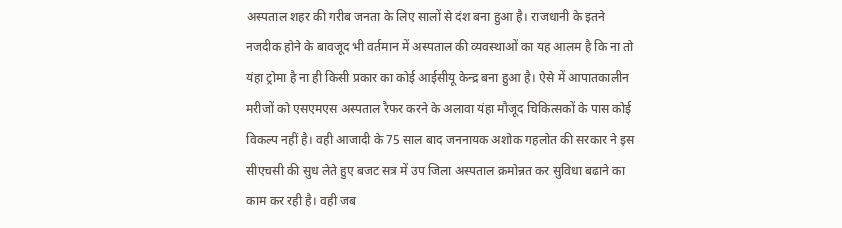अस्पताल शहर की गरीब जनता के लिए सालों से दंश बना हुआ है। राजधानी के इतने नजदीक होने के बावजूद भी वर्तमान में अस्पताल की व्यवस्थाओं का यह आलम है कि ना तो यंहा ट्रोमा है ना ही किसी प्रकार का कोई आईसीयू केन्द्र बना हुआ है। ऐसे में आपातकालीन मरीजों को एसएमएस अस्पताल रैफर करने के अलावा यंहा मौजूद चिकित्सकों के पास कोई विकल्प नहीं है। वही आजादी के 75 साल बाद जननायक अशोक गहलोत की सरकार ने इस सीएचसी की सुध लेते हुए बजट सत्र में उप जिला अस्पताल क्रमोन्नत कर सुविधा बढाने का काम कर रही है। वही जब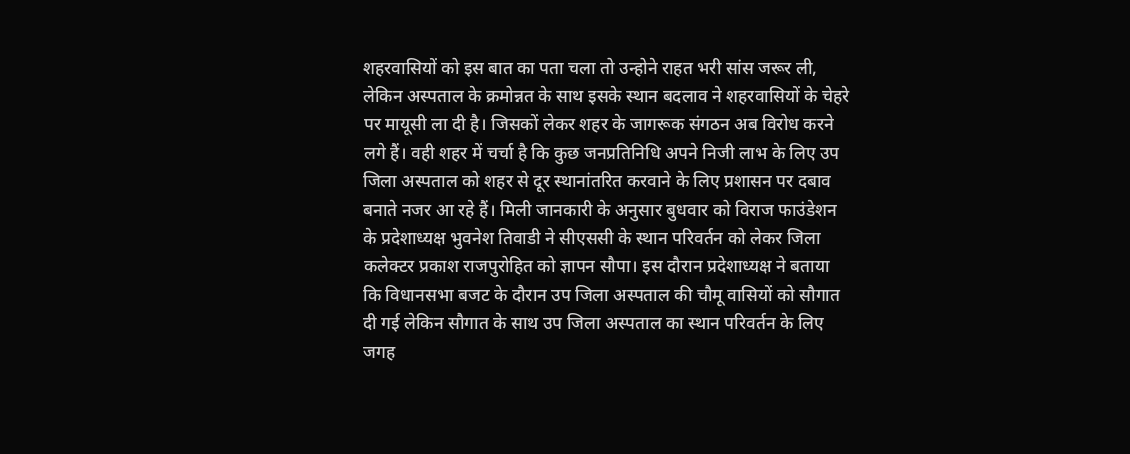शहरवासियों को इस बात का पता चला तो उन्होने राहत भरी सांस जरूर ली, लेकिन अस्पताल के क्रमोन्नत के साथ इसके स्थान बदलाव ने शहरवासियों के चेहरे पर मायूसी ला दी है। जिसकों लेकर शहर के जागरूक संगठन अब विरोध करने लगे हैं। वही शहर में चर्चा है कि कुछ जनप्रतिनिधि अपने निजी लाभ के लिए उप जिला अस्पताल को शहर से दूर स्थानांतरित करवाने के लिए प्रशासन पर दबाव बनाते नजर आ रहे हैं। मिली जानकारी के अनुसार बुधवार को विराज फाउंडेशन के प्रदेशाध्यक्ष भुवनेश तिवाडी ने सीएससी के स्थान परिवर्तन को लेकर जिला कलेक्टर प्रकाश राजपुरोहित को ज्ञापन सौपा। इस दौरान प्रदेशाध्यक्ष ने बताया कि विधानसभा बजट के दौरान उप जिला अस्पताल की चौमू वासियों को सौगात दी गई लेकिन सौगात के साथ उप जिला अस्पताल का स्थान परिवर्तन के लिए जगह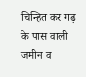चिन्हित कर गढ़ के पास वाली जमीन व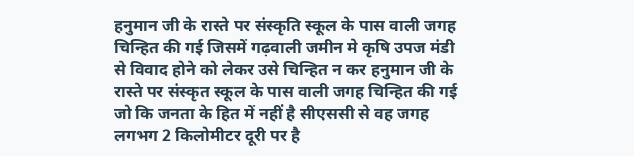हनुमान जी के रास्ते पर संस्कृति स्कूल के पास वाली जगह चिन्हित की गई जिसमें गढ़वाली जमीन मे कृषि उपज मंडी से विवाद होने को लेकर उसे चिन्हित न कर हनुमान जी के रास्ते पर संस्कृत स्कूल के पास वाली जगह चिन्हित की गई जो कि जनता के हित में नहीं है सीएससी से वह जगह लगभग 2 किलोमीटर दूरी पर है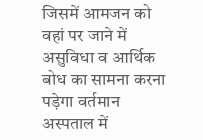जिसमें आमजन को वहां पर जाने में असुविधा व आर्थिक बोध का सामना करना पड़ेगा वर्तमान अस्पताल में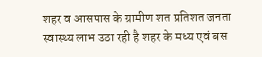शहर व आसपास के ग्रामीण शत प्रतिशत जनता स्वास्थ्य लाभ उठा रही है शहर के मध्य एवं बस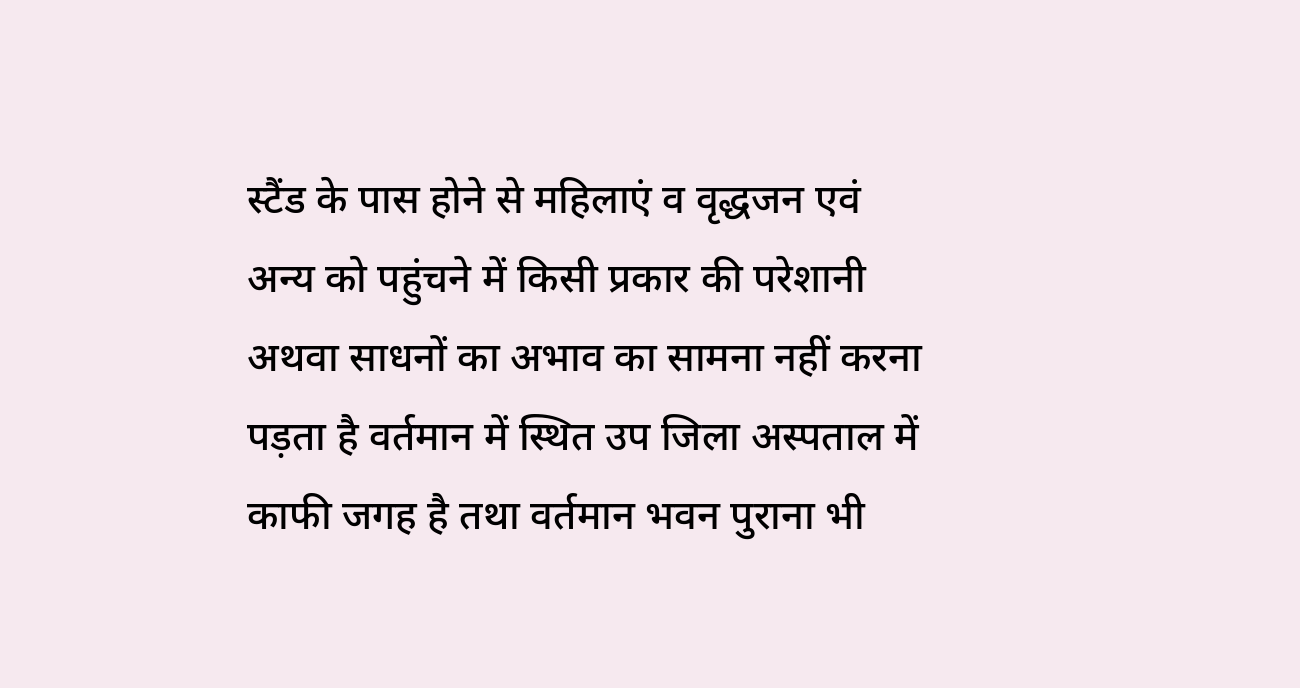स्टैंड के पास होने से महिलाएं व वृद्धजन एवं अन्य को पहुंचने में किसी प्रकार की परेशानी अथवा साधनों का अभाव का सामना नहीं करना पड़ता है वर्तमान में स्थित उप जिला अस्पताल में काफी जगह है तथा वर्तमान भवन पुराना भी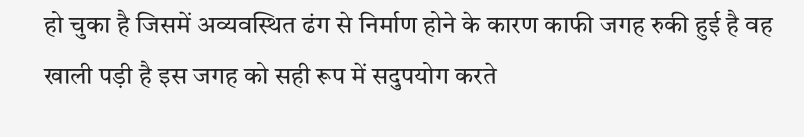हो चुका है जिसमें अव्यवस्थित ढंग से निर्माण होने के कारण काफी जगह रुकी हुई है वह खाली पड़ी है इस जगह को सही रूप में सदुपयोग करते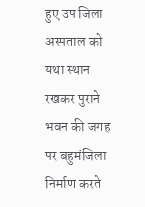हुए उप जिला अस्पताल को यथा स्थान रखकर पुराने भवन की जगह पर बहुमंजिला निर्माण करते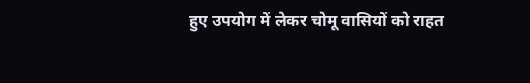हुए उपयोग में लेकर चोमू वासियों को राहत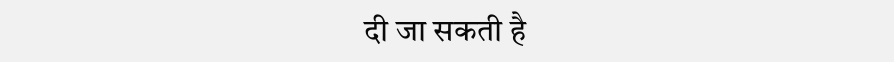दी जा सकती है